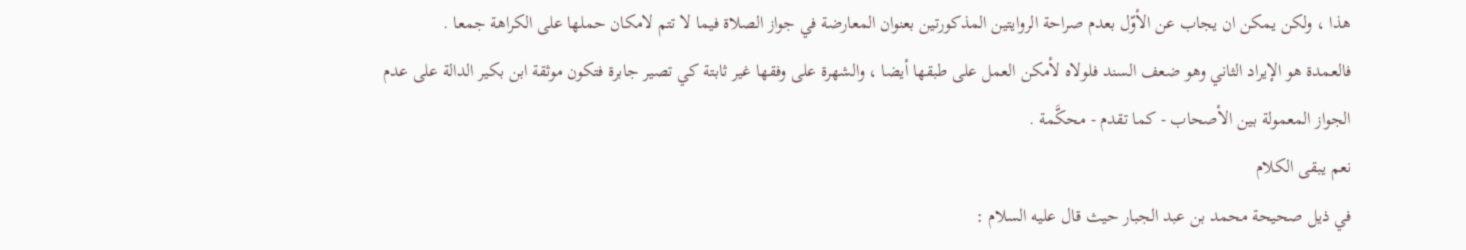هذا ، ولكن يمكن ان يجاب عن الأوّل بعدم صراحة الروايتين المذكورتين بعنوان المعارضة في جواز الصلاة فيما لا تتم لامكان حملها على الكراهة جمعا .
فالعمدة هو الإيراد الثاني وهو ضعف السند فلولاه لأمكن العمل على طبقها أيضا ، والشهرة على وفقها غير ثابتة كي تصير جابرة فتكون موثقة ابن بكير الدالة على عدم الجواز المعمولة بين الأصحاب - كما تقدم - محكَّمة .
نعم يبقى الكلام
في ذيل صحيحة محمد بن عبد الجبار حيث قال عليه السلام :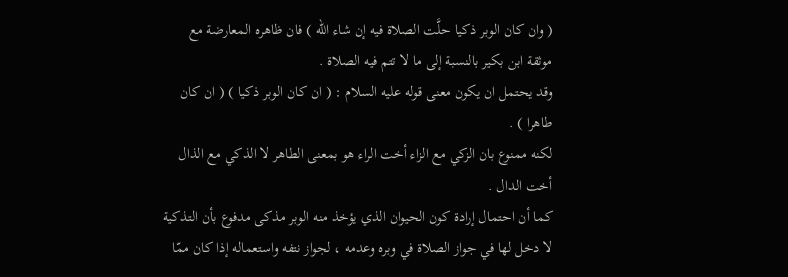( وان كان الوبر ذكيا حلَّت الصلاة فيه إن شاء الله ) فان ظاهره المعارضة مع موثقة ابن بكير بالنسبة إلى ما لا تتم فيه الصلاة .
وقد يحتمل ان يكون معنى قوله عليه السلام : ( ان كان الوبر ذكيا ) ( ان كان طاهرا ) .
لكنه ممنوع بان الزكي مع الزاء أخت الراء هو بمعنى الطاهر لا الذكي مع الذال أخت الدال .
كما أن احتمال إرادة كون الحيوان الذي يؤخذ منه الوبر مذكى مدفوع بأن التذكية لا دخل لها في جواز الصلاة في وبره وعدمه ، لجواز نتفه واستعماله إذا كان ممّا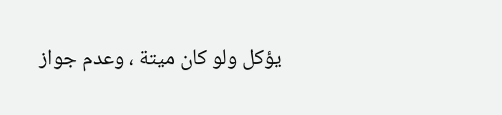يؤكل ولو كان ميتة ، وعدم جواز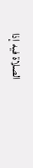الصلاة فيه إذا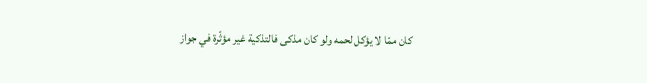كان ممّا لا يؤكل لحمه ولو كان مذكى فالتذكية غير مؤثّرة في جواز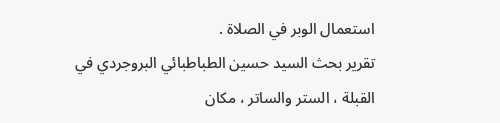استعمال الوبر في الصلاة .
تقرير بحث السيد حسين الطباطبائي البروجردي في القبلة ، الستر والساتر ، مكان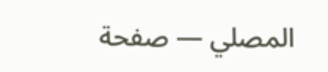المصلي — صفحة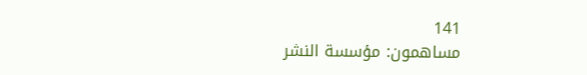141
مساهمون: مؤسسة النشر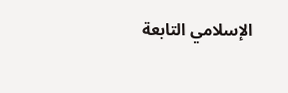الإسلامي التابعة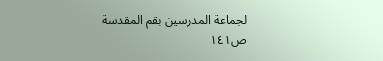لجماعة المدرسين بقم المقدسة
ص١٤١